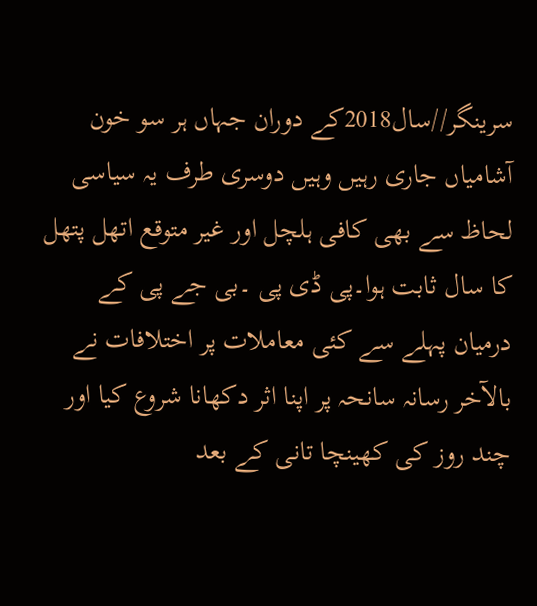سرینگر//سال2018کے دوران جہاں ہر سو خون آشامیاں جاری رہیں وہیں دوسری طرف یہ سیاسی لحاظ سے بھی کافی ہلچل اور غیر متوقع اتھل پتھل کا سال ثابت ہوا۔پی ڈی پی ۔بی جے پی کے درمیان پہلے سے کئی معاملات پر اختلافات نے بالآخر رسانہ سانحہ پر اپنا اثر دکھانا شروع کیا اور چند روز کی کھینچا تانی کے بعد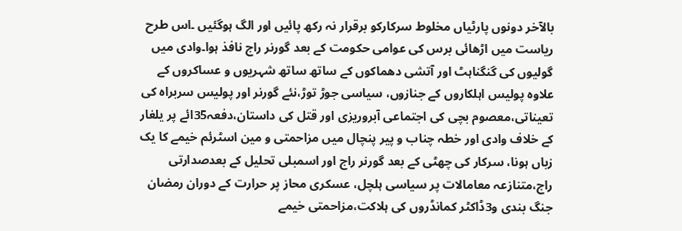بالآخر دونوں پارٹیاں مخلوط سرکارکو برقرار نہ رکھ پائیں اور الگ ہوگئیں ۔اس طرح ریاست میں اڑھائی برس کی عوامی حکومت کے بعد گورنر راج نافذ ہوا۔وادی میں گولیوں کی گنگناہٹ اور آتشی دھماکوں کے ساتھ ساتھ شہریوں و عساکروں کے علاوہ پولیس اہلکاروں کے جنازوں، سیاسی جوڑ توڑ،نئے گورنر اور پولیس سربراہ کی تعیناتی،معصوم بچی کی اجتماعی آبروریزی اور قتل کی داستان،دفعہ35ائے پر یلغار کے خلاف وادی اور خطہ چناب و پیر پنچال میں مزاحمتی و مین اسٹرئم خیمے کا یک زباں ہونا، سرکار کی چھٹی کے بعد گورنر راج اور اسمبلی تحلیل کے بعدصدارتی راج،متنازعہ معامالات پر سیاسی ہلچل، عسکری محاز پر حرارت کے دوران رمضان جنگ بندی و3ڈاکٹر کمانڈروں کی ہلاکت،مزاحمتی خیمے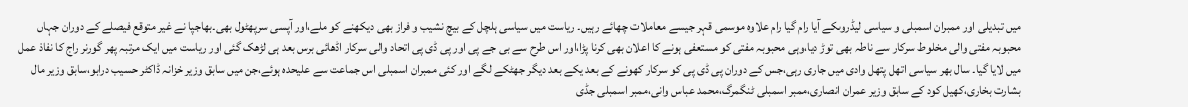میں تبدیلی اور ممبران اسمبلی و سیاسی لیڈروںکے آیا رام گیا رام علاوہ موسمی قہر جیسے معاملات چھائے رہیں۔ ریاست میں سیاسی ہلچل کے بیچ نشیب و فراز بھی دیکھنے کو ملے،اور آپسی سرپھٹول بھی۔بھاجپا نے غیر متوقع فیصلے کے دوران جہاں محبوبہ مفتی والی مخلوط سرکار سے ناطہ بھی توڑ دیا،وہی محبوبہ مفتی کو مستعفی ہونے کا اعلان بھی کرنا پڑا،اور اس طرح سے بی جے پی اور پی ڈی پی اتحاد والی سرکار اڈھائی برس بعد ہی لڑھک گئی اور ریاست میں ایک مرتبہ پھر گورنر راج کا نفاذ عمل میں لایا گیا۔ سال بھر سیاسی اتھل پتھل وادی میں جاری رہی،جس کے دوران پی ڈی پی کو سرکار کھونے کے بعد یکے بعد دیگر جھٹکے لگے اور کئی ممبران اسمبلی اس جماعت سے علیحدہ ہوئے،جن میں سابق وزیر خزانہ ڈاکٹر حسیب درابو،سابق وزیر مال بشارت بخاری،کھیل کود کے سابق وزیر عمران انصاری،ممبر اسمبلی ٹنگمرگ،محمد عباس وانی،ممبر اسمبلی جڈی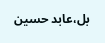بل،عابد حسین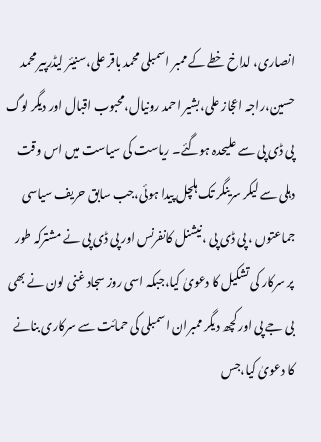انصاری، لداخ خطے کے ممبر اسمبلی محمد باقر علی،سنیئر لیڈرپیر محمد حسین،راجہ اعجاز علی،بشیر احمد رونیال،محبوب اقبال اور دیگر لوگ پی ڈی پی سے علیحدہ ہوگئے۔ ریاست کی سیاست میں اس وقت دہلی سے لیکر سرینگر تک ہلچل پیدا ہوئی،جب سابق حریف سیاسی جماعتوں ، پی ڈی پی ،نیشنل کانفرنس اور پی ڈی پی نے مشترکہ طور پر سرکار کی تشکیل کا دعویٰ کیا،جبکہ اسی روز سجاد غنی لون نے بھی بی جے پی اور کچھ دیگر ممبران اسمبلی کی حمائت سے سرکاری بنانے کا دعویٰ کیا،جس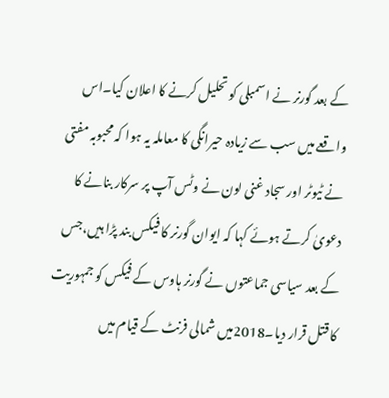کے بعد گورنر نے اسمبلی کو تحلیل کرنے کا اعلان کیا۔اس واقعے میں سب سے زیادہ حیرانگی کا معاملہ یہ ہوا کہ محبوبہ مفتی نے ٹیوٹر اور سجاد غنی لون نے وٹس آپ پر سرکار بنانے کا دعویٰ کرتے ہوئے کہا کہ ایوان گورنر کا فیکس بند پڑا ہیں،جس کے بعد سیاسی جماعتوں نے گورنر ہاوس کے فیکس کو جمہوریت کا قتل قرار دیا۔2018میں شمالی فرنٹ کے قیام میں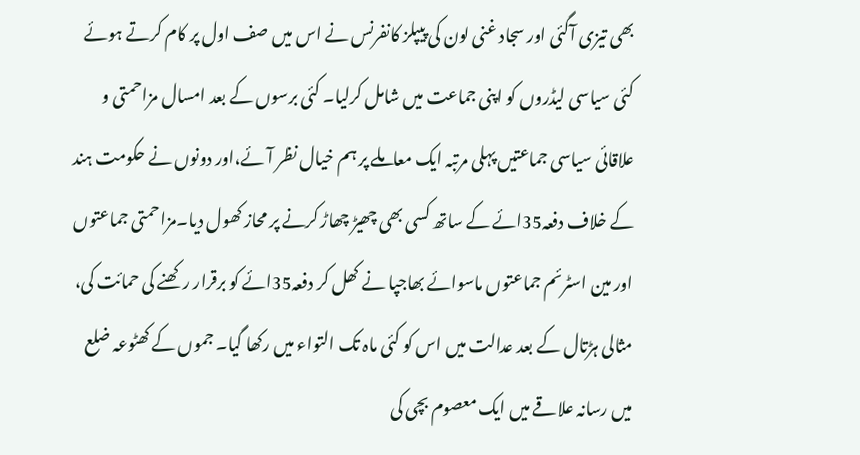بھی تیزی آگئی اور سجاد غنی لون کی پیپلز کانفرنس نے اس میں صف اول پر کام کرتے ہوئے کئی سیاسی لیڈروں کو اپنی جماعت میں شامل کرلیا۔ کئی برسوں کے بعد امسال مزاحمتی و علاقائی سیاسی جماعتیں پہلی مرتبہ ایک معاملے پر ہم خیال نظر آئے،اور دونوں نے حکومت ہند کے خلاف دفعہ35ائے کے ساتھ کسی بھی چھیڑ چھاڑ کرنے پر محاز کھول دیا۔مزاحمتی جماعتوں اور مین اسٹرئم جماعتوں ماسوائے بھاجپا نے کھل کر دفعہ35ائے کو برقرار رکھنے کی حمائت کی، مثالی ہڑتال کے بعد عدالت میں اس کو کئی ماہ تک التواء میں رکھا گیا۔ جموں کے کھٹوعہ ضلع میں رسانہ علاقے میں ایک معصوم بچی کی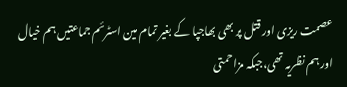عصمت ریزی اور قتل پر بھی بھاجپا کے بغیر تمام مین اسٹرئم جماعتیں ہم خیال اور ہم نظریہ تھی،جبکہ مزاحمتی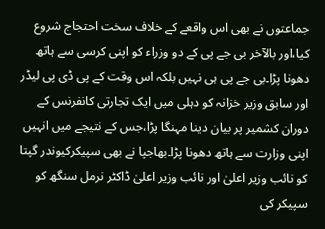جماعتوں نے بھی اس واقعے کے خلاف سخت احتجاج شروع کیا،اور بالآخر بی جے پی کے دو وزراء کو اپنی کرسی سے ہاتھ دھونا پڑا۔بی جے پی ہی نہیں بلکہ اس وقت کے پی ڈی پی لیڈر اور سابق وزیر خزانہ کو دہلی میں ایک تجارتی کانفرنس کے دوران کشمیر پر بیان دینا مہنگا پڑا،جس کے نتیجے میں انہیں اپنی وزارت سے ہاتھ دھونا پڑا۔بھاجپا نے بھی سپیکرکیوندر گپتا کو نائب وزیر اعلیٰ اور نائب وزیر اعلیٰ ڈاکٹر نرمل سنگھ کو سپیکر کی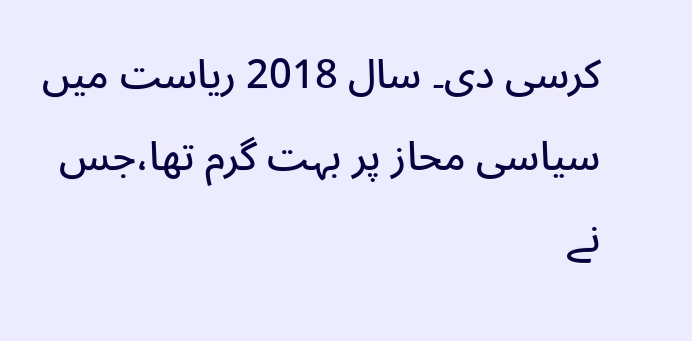کرسی دی۔ سال 2018 ریاست میں سیاسی محاز پر بہت گرم تھا،جس نے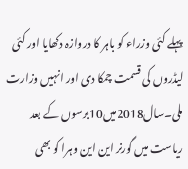پہلے کئی وزراء کو باہر کا دروازہ دکھایا اور کئی لیڈروں کی قسمت چمکا دی اور انہیں وزارت ملی۔سال2018میں10برسوں کے بعد ریاست میں گورنر این این وہرا کو بھی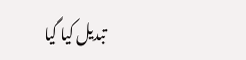تبدیل کیا گیا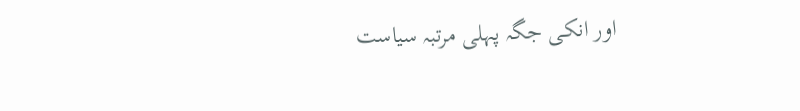اور انکی جگہ پہلی مرتبہ سیاست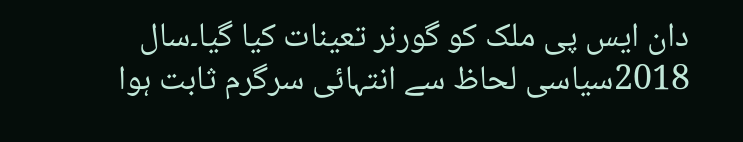دان ایس پی ملک کو گورنر تعینات کیا گیا۔سال 2018سیاسی لحاظ سے انتہائی سرگرم ثابت ہوا